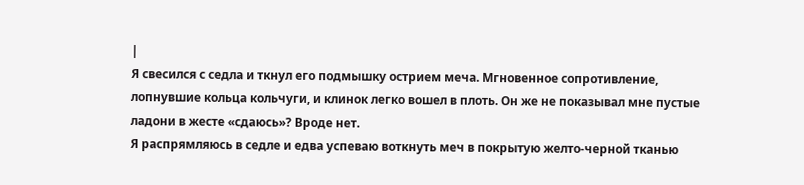|
Я свесился с седла и ткнул его подмышку острием меча. Мгновенное сопротивление, лопнувшие кольца кольчуги, и клинок легко вошел в плоть. Он же не показывал мне пустые ладони в жесте «сдаюсь»? Вроде нет.
Я распрямляюсь в седле и едва успеваю воткнуть меч в покрытую желто-черной тканью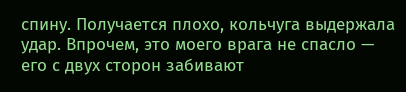спину. Получается плохо, кольчуга выдержала удар. Впрочем, это моего врага не спасло — его с двух сторон забивают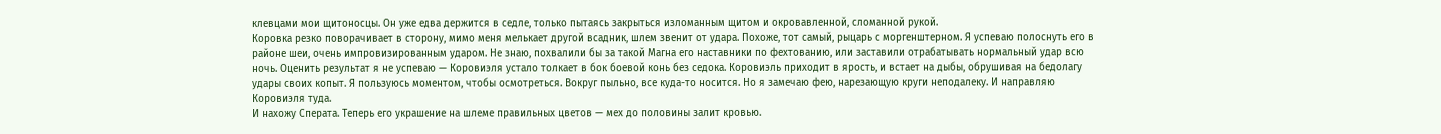клевцами мои щитоносцы. Он уже едва держится в седле, только пытаясь закрыться изломанным щитом и окровавленной, сломанной рукой.
Коровка резко поворачивает в сторону, мимо меня мелькает другой всадник, шлем звенит от удара. Похоже, тот самый, рыцарь с моргенштерном. Я успеваю полоснуть его в районе шеи, очень импровизированным ударом. Не знаю, похвалили бы за такой Магна его наставники по фехтованию, или заставили отрабатывать нормальный удар всю ночь. Оценить результат я не успеваю — Коровиэля устало толкает в бок боевой конь без седока. Коровиэль приходит в ярость, и встает на дыбы, обрушивая на бедолагу удары своих копыт. Я пользуюсь моментом, чтобы осмотреться. Вокруг пыльно, все куда-то носится. Но я замечаю фею, нарезающую круги неподалеку. И направляю Коровиэля туда.
И нахожу Сперата. Теперь его украшение на шлеме правильных цветов — мех до половины залит кровью.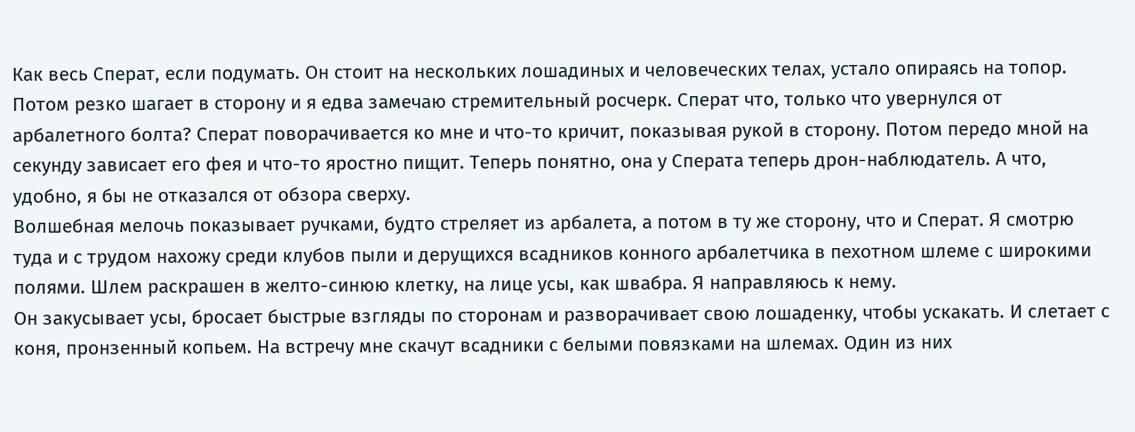Как весь Сперат, если подумать. Он стоит на нескольких лошадиных и человеческих телах, устало опираясь на топор. Потом резко шагает в сторону и я едва замечаю стремительный росчерк. Сперат что, только что увернулся от арбалетного болта? Сперат поворачивается ко мне и что-то кричит, показывая рукой в сторону. Потом передо мной на секунду зависает его фея и что-то яростно пищит. Теперь понятно, она у Сперата теперь дрон-наблюдатель. А что, удобно, я бы не отказался от обзора сверху.
Волшебная мелочь показывает ручками, будто стреляет из арбалета, а потом в ту же сторону, что и Сперат. Я смотрю туда и с трудом нахожу среди клубов пыли и дерущихся всадников конного арбалетчика в пехотном шлеме с широкими полями. Шлем раскрашен в желто-синюю клетку, на лице усы, как швабра. Я направляюсь к нему.
Он закусывает усы, бросает быстрые взгляды по сторонам и разворачивает свою лошаденку, чтобы ускакать. И слетает с коня, пронзенный копьем. На встречу мне скачут всадники с белыми повязками на шлемах. Один из них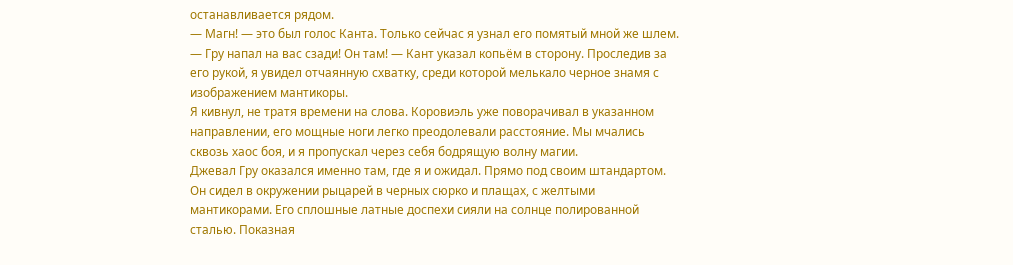останавливается рядом.
— Магн! — это был голос Канта. Только сейчас я узнал его помятый мной же шлем. — Гру напал на вас сзади! Он там! — Кант указал копьём в сторону. Проследив за его рукой, я увидел отчаянную схватку, среди которой мелькало черное знамя с изображением мантикоры.
Я кивнул, не тратя времени на слова. Коровиэль уже поворачивал в указанном направлении, его мощные ноги легко преодолевали расстояние. Мы мчались сквозь хаос боя, и я пропускал через себя бодрящую волну магии.
Джевал Гру оказался именно там, где я и ожидал. Прямо под своим штандартом. Он сидел в окружении рыцарей в черных сюрко и плащах, с желтыми мантикорами. Его сплошные латные доспехи сияли на солнце полированной сталью. Показная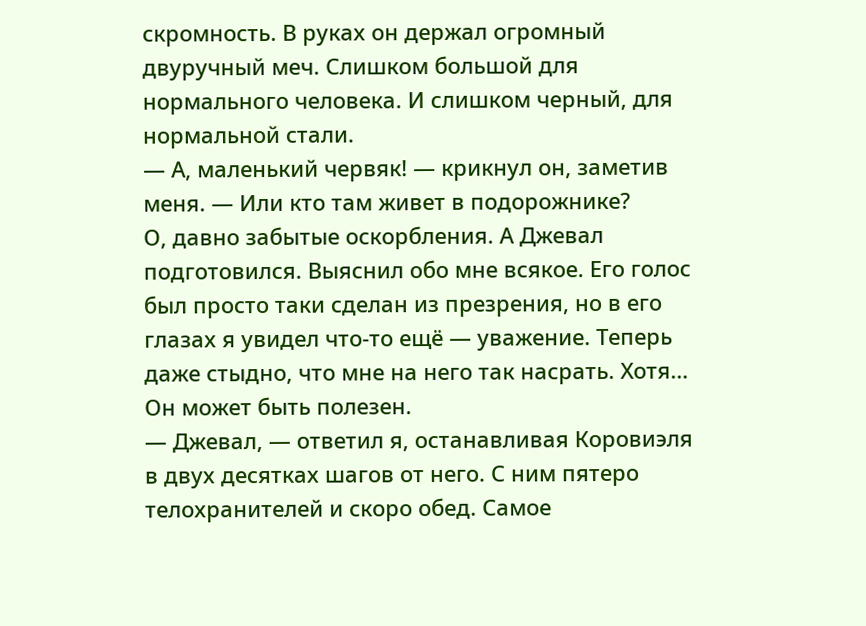скромность. В руках он держал огромный двуручный меч. Слишком большой для нормального человека. И слишком черный, для нормальной стали.
— А, маленький червяк! — крикнул он, заметив меня. — Или кто там живет в подорожнике?
О, давно забытые оскорбления. А Джевал подготовился. Выяснил обо мне всякое. Его голос был просто таки сделан из презрения, но в его глазах я увидел что-то ещё — уважение. Теперь даже стыдно, что мне на него так насрать. Хотя… Он может быть полезен.
— Джевал, — ответил я, останавливая Коровиэля в двух десятках шагов от него. С ним пятеро телохранителей и скоро обед. Самое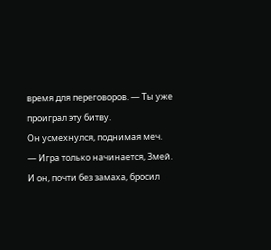время для переговоров. — Ты уже проиграл эту битву.
Он усмехнулся, поднимая меч.
— Игра только начинается, Змей.
И он, почти без замаха, бросил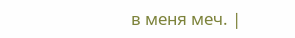в меня меч. |